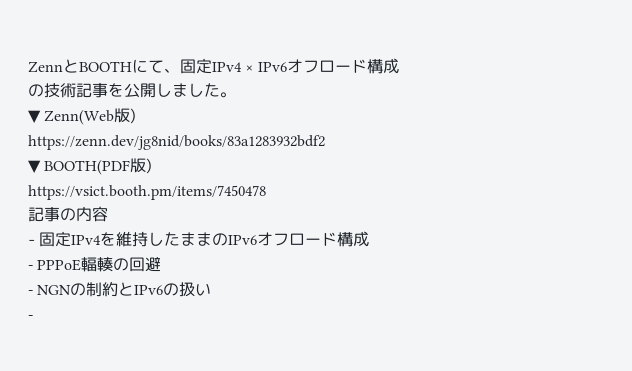ZennとBOOTHにて、固定IPv4 × IPv6オフロード構成の技術記事を公開しました。
▼ Zenn(Web版)
https://zenn.dev/jg8nid/books/83a1283932bdf2
▼ BOOTH(PDF版)
https://vsict.booth.pm/items/7450478
記事の内容
- 固定IPv4を維持したままのIPv6オフロード構成
- PPPoE輻輳の回避
- NGNの制約とIPv6の扱い
-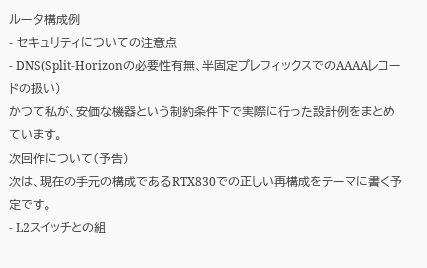ルータ構成例
- セキュリティについての注意点
- DNS(Split-Horizonの必要性有無、半固定プレフィックスでのAAAAレコードの扱い)
かつて私が、安価な機器という制約条件下で実際に行った設計例をまとめています。
次回作について(予告)
次は、現在の手元の構成であるRTX830での正しい再構成をテーマに書く予定です。
- L2スイッチとの組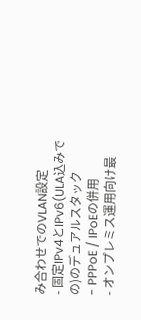み合わせでのVLAN設定
- 固定IPv4とIPv6(ULA込みでの)のデュアルスタック
- PPPoE / IPoEの併用
- オンプレミス運用向け最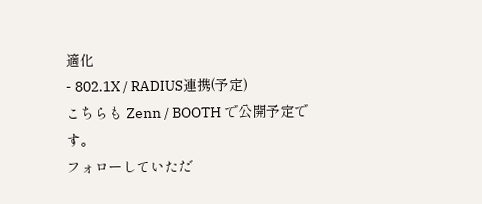適化
- 802.1X / RADIUS連携(予定)
こちらも Zenn / BOOTH で公開予定です。
フォローしていただ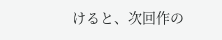けると、次回作の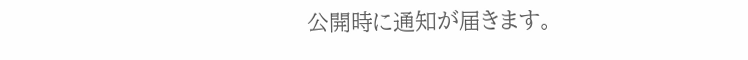公開時に通知が届きます。